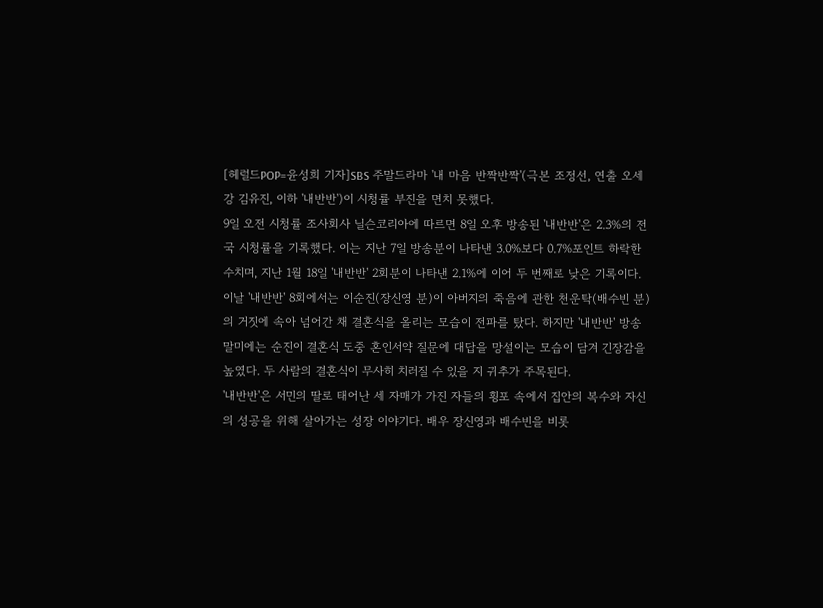[헤럴드POP=윤성희 기자]SBS 주말드라마 '내 마음 반짝반짝'(극본 조정선, 연출 오세강 김유진, 이하 '내반반')이 시청률 부진을 면치 못했다.
9일 오전 시청률 조사회사 닐슨코리아에 따르면 8일 오후 방송된 '내반반'은 2.3%의 전국 시청률을 기록했다. 이는 지난 7일 방송분이 나타낸 3.0%보다 0.7%포인트 하락한 수치며, 지난 1월 18일 '내반반' 2회분이 나타낸 2.1%에 이어 두 번째로 낮은 기록이다.
이날 '내반반' 8회에서는 이순진(장신영 분)이 아버지의 죽음에 관한 천운탁(배수빈 분)의 거짓에 속아 넘어간 채 결혼식을 올리는 모습이 전파를 탔다. 하지만 '내반반' 방송 말미에는 순진이 결혼식 도중 혼인서약 질문에 대답을 망설이는 모습이 담겨 긴장감을 높였다. 두 사람의 결혼식이 무사히 치러질 수 있을 지 귀추가 주목된다.
'내반반'은 서민의 딸로 태어난 세 자매가 가진 자들의 횡포 속에서 집안의 복수와 자신의 성공을 위해 살아가는 성장 이야기다. 배우 장신영과 배수빈을 비롯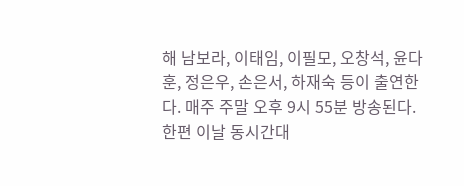해 남보라, 이태임, 이필모, 오창석, 윤다훈, 정은우, 손은서, 하재숙 등이 출연한다. 매주 주말 오후 9시 55분 방송된다.
한편 이날 동시간대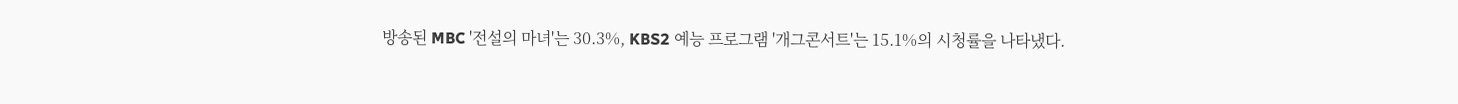방송된 MBC '전설의 마녀'는 30.3%, KBS2 예능 프로그램 '개그콘서트'는 15.1%의 시청률을 나타냈다.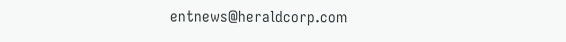entnews@heraldcorp.com